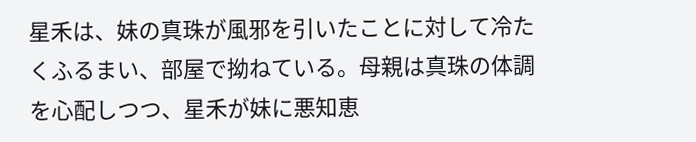星禾は、妹の真珠が風邪を引いたことに対して冷たくふるまい、部屋で拗ねている。母親は真珠の体調を心配しつつ、星禾が妹に悪知恵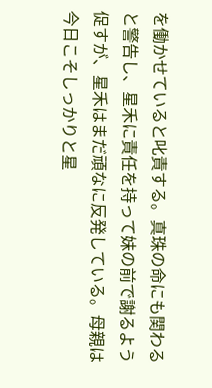を働かせていると叱責する。真珠の命にも関わると警告し、星禾に責任を持って妹の前で謝るよう促すが、星禾はまだ頑なに反発している。母親は今日こそしっかりと星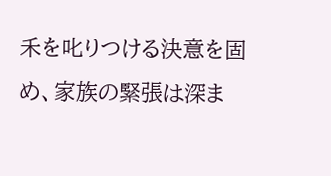禾を叱りつける決意を固め、家族の緊張は深ま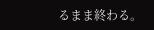るまま終わる。